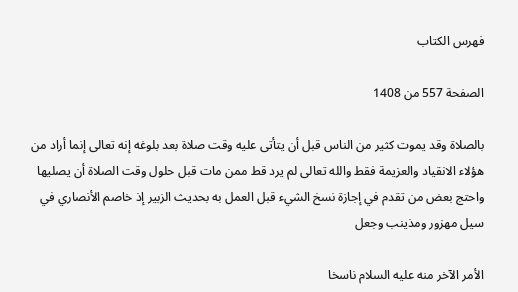فهرس الكتاب

الصفحة 557 من 1408

بالصلاة وقد يموت كثير من الناس قبل أن يتأتى عليه وقت صلاة بعد بلوغه إنه تعالى إنما أراد من هؤلاء الانقياد والعزيمة فقط والله تعالى لم يرد قط ممن مات قبل حلول وقت الصلاة أن يصليها واحتج بعض من تقدم في إجازة نسخ الشيء قبل العمل به بحديث الزبير إذ خاصم الأنصاري في سيل مهزور ومذينب وجعل

الأمر الآخر منه عليه السلام ناسخا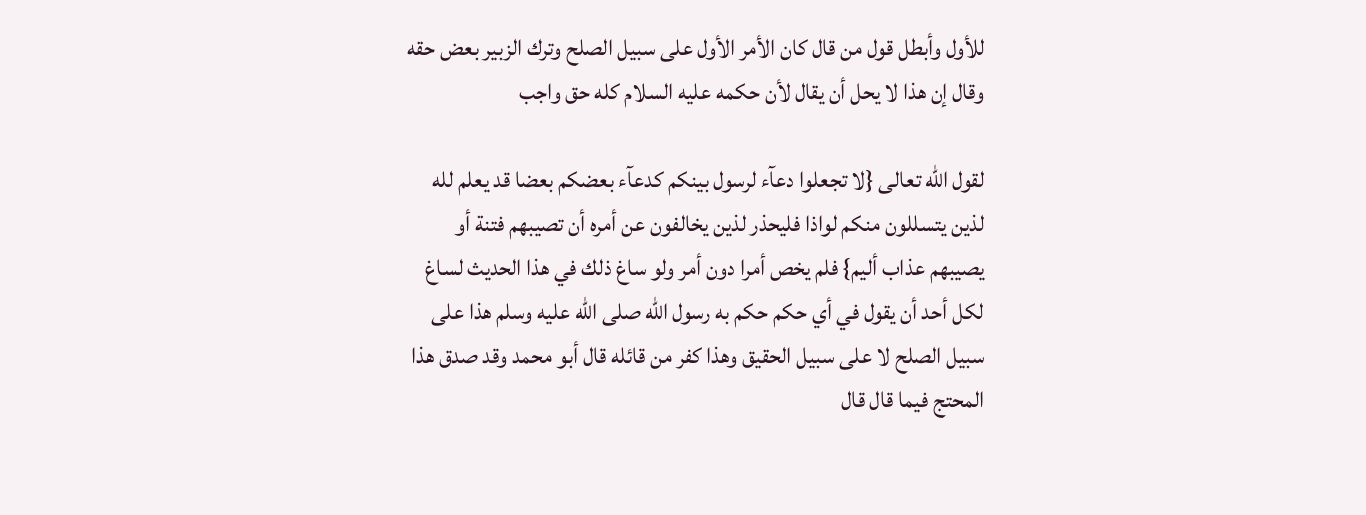للأول وأبطل قول من قال كان الأمر الأول على سبيل الصلح وترك الزبير بعض حقه وقال إن هذا لا يحل أن يقال لأن حكمه عليه السلام كله حق واجب

لقول الله تعالى {لا تجعلوا دعآء لرسول بينكم كدعآء بعضكم بعضا قد يعلم لله لذين يتسللون منكم لواذا فليحذر لذين يخالفون عن أمره أن تصيبهم فتنة أو يصيبهم عذاب أليم} فلم يخص أمرا دون أمر ولو ساغ ذلك في هذا الحديث لساغ لكل أحد أن يقول في أي حكم حكم به رسول الله صلى الله عليه وسلم هذا على سبيل الصلح لا على سبيل الحقيق وهذا كفر من قائله قال أبو محمد وقد صدق هذا المحتج فيما قال قال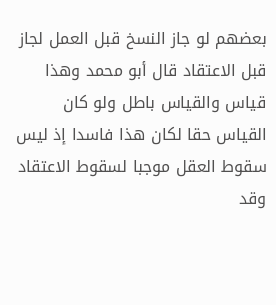بعضهم لو جاز النسخ قبل العمل لجاز قبل الاعتقاد قال أبو محمد وهذا قياس والقياس باطل ولو كان القياس حقا لكان هذا فاسدا إذ ليس سقوط العقل موجبا لسقوط الاعتقاد وقد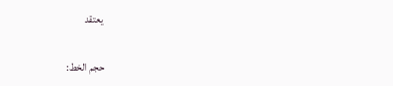يعتقد

حجم الخط: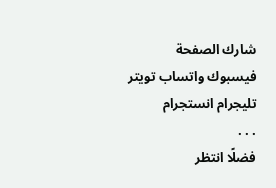شارك الصفحة
فيسبوك واتساب تويتر تليجرام انستجرام
. . .
فضلًا انتظر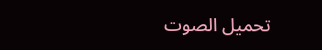تحميل الصوت